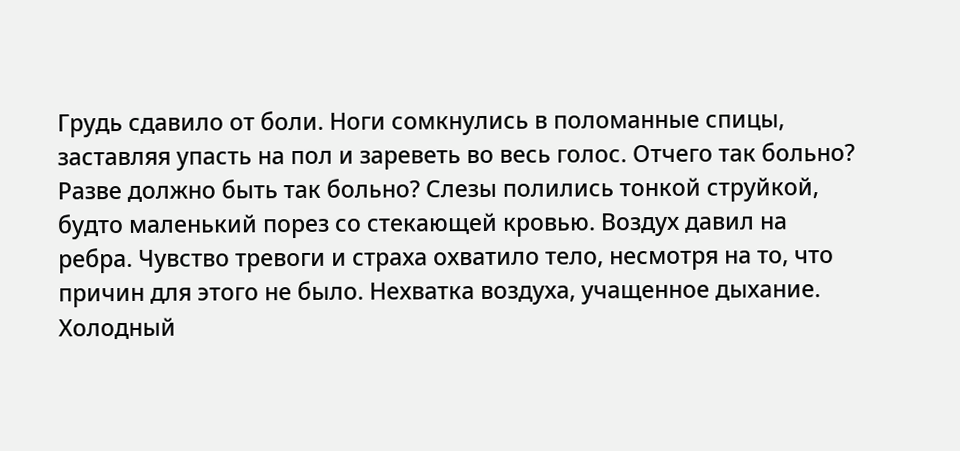Грудь сдавило от боли. Ноги сомкнулись в поломанные спицы, заставляя упасть на пол и зареветь во весь голос. Отчего так больно? Разве должно быть так больно? Слезы полились тонкой струйкой, будто маленький порез со стекающей кровью. Воздух давил на ребра. Чувство тревоги и страха охватило тело, несмотря на то, что причин для этого не было. Нехватка воздуха, учащенное дыхание. Холодный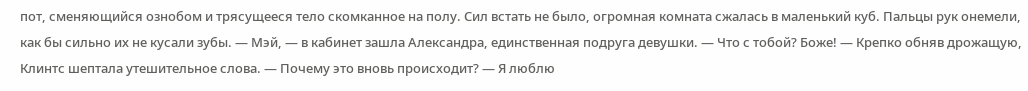пот, сменяющийся ознобом и трясущееся тело скомканное на полу. Сил встать не было, огромная комната сжалась в маленький куб. Пальцы рук онемели, как бы сильно их не кусали зубы. — Мэй, — в кабинет зашла Александра, единственная подруга девушки. — Что с тобой? Боже! — Крепко обняв дрожащую, Клинтс шептала утешительное слова. — Почему это вновь происходит? — Я люблю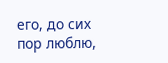его, до сих пор люблю,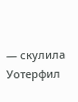— скулила Уотерфил